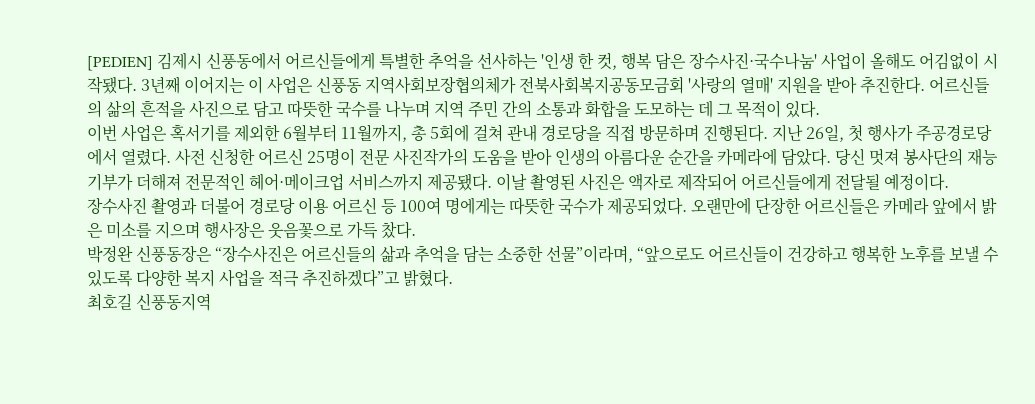[PEDIEN] 김제시 신풍동에서 어르신들에게 특별한 추억을 선사하는 '인생 한 컷, 행복 담은 장수사진·국수나눔' 사업이 올해도 어김없이 시작됐다. 3년째 이어지는 이 사업은 신풍동 지역사회보장협의체가 전북사회복지공동모금회 '사랑의 열매' 지원을 받아 추진한다. 어르신들의 삶의 흔적을 사진으로 담고 따뜻한 국수를 나누며 지역 주민 간의 소통과 화합을 도모하는 데 그 목적이 있다.
이번 사업은 혹서기를 제외한 6월부터 11월까지, 총 5회에 걸쳐 관내 경로당을 직접 방문하며 진행된다. 지난 26일, 첫 행사가 주공경로당에서 열렸다. 사전 신청한 어르신 25명이 전문 사진작가의 도움을 받아 인생의 아름다운 순간을 카메라에 담았다. 당신 멋져 봉사단의 재능기부가 더해져 전문적인 헤어·메이크업 서비스까지 제공됐다. 이날 촬영된 사진은 액자로 제작되어 어르신들에게 전달될 예정이다.
장수사진 촬영과 더불어 경로당 이용 어르신 등 100여 명에게는 따뜻한 국수가 제공되었다. 오랜만에 단장한 어르신들은 카메라 앞에서 밝은 미소를 지으며 행사장은 웃음꽃으로 가득 찼다.
박정완 신풍동장은 “장수사진은 어르신들의 삶과 추억을 담는 소중한 선물”이라며, “앞으로도 어르신들이 건강하고 행복한 노후를 보낼 수 있도록 다양한 복지 사업을 적극 추진하겠다”고 밝혔다.
최호길 신풍동지역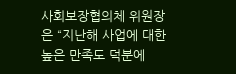사회보장협의체 위원장은 “지난해 사업에 대한 높은 만족도 덕분에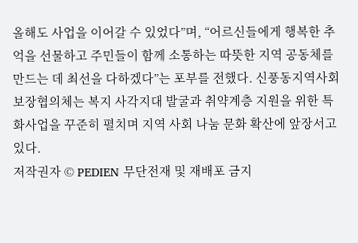올해도 사업을 이어갈 수 있었다”며, “어르신들에게 행복한 추억을 선물하고 주민들이 함께 소통하는 따뜻한 지역 공동체를 만드는 데 최선을 다하겠다”는 포부를 전했다. 신풍동지역사회보장협의체는 복지 사각지대 발굴과 취약계층 지원을 위한 특화사업을 꾸준히 펼치며 지역 사회 나눔 문화 확산에 앞장서고 있다.
저작권자 © PEDIEN 무단전재 및 재배포 금지